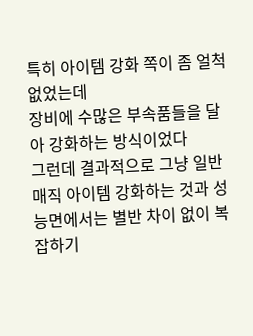특히 아이템 강화 쪽이 좀 얼척없었는데
장비에 수많은 부속품들을 달아 강화하는 방식이었다
그런데 결과적으로 그냥 일반 매직 아이템 강화하는 것과 성능면에서는 별반 차이 없이 복잡하기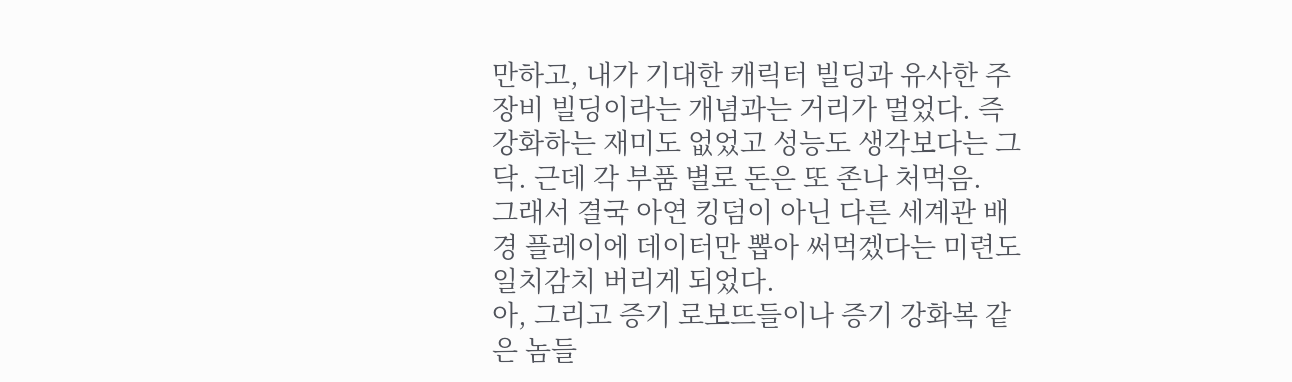만하고, 내가 기대한 캐릭터 빌딩과 유사한 주 장비 빌딩이라는 개념과는 거리가 멀었다. 즉 강화하는 재미도 없었고 성능도 생각보다는 그닥. 근데 각 부품 별로 돈은 또 존나 처먹음.
그래서 결국 아연 킹덤이 아닌 다른 세계관 배경 플레이에 데이터만 뽑아 써먹겠다는 미련도 일치감치 버리게 되었다.
아, 그리고 증기 로보뜨들이나 증기 강화복 같은 놈들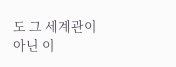도 그 세계관이 아닌 이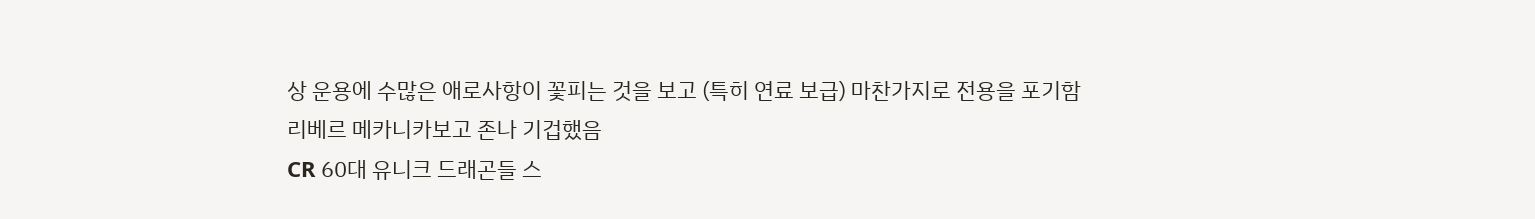상 운용에 수많은 애로사항이 꽃피는 것을 보고 (특히 연료 보급) 마찬가지로 전용을 포기함
리베르 메카니카보고 존나 기겁했음
CR 60대 유니크 드래곤들 스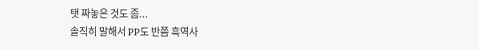탯 짜놓은 것도 좀...
솔직히 말해서 PP도 반쯤 흑역사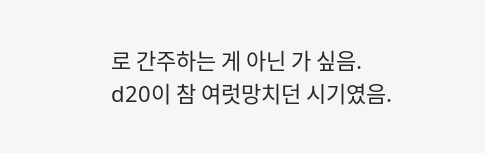로 간주하는 게 아닌 가 싶음.
d20이 참 여럿망치던 시기였음.